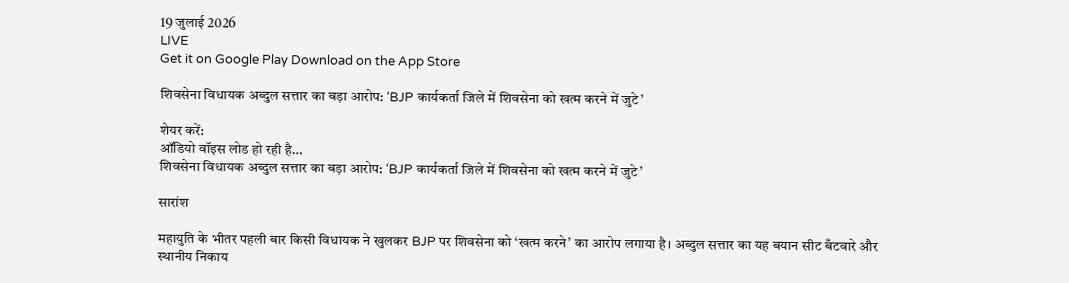19 जुलाई 2026
LIVE
Get it on Google Play Download on the App Store

शिवसेना विधायक अब्दुल सत्तार का बड़ा आरोप: ‘BJP कार्यकर्ता जिले में शिवसेना को खत्म करने में जुटे’

शेयर करें:
ऑडियो वॉइस लोड हो रही है…
शिवसेना विधायक अब्दुल सत्तार का बड़ा आरोप: ‘BJP कार्यकर्ता जिले में शिवसेना को खत्म करने में जुटे’

सारांश

महायुति के भीतर पहली बार किसी विधायक ने खुलकर BJP पर शिवसेना को ‘खत्म करने’ का आरोप लगाया है। अब्दुल सत्तार का यह बयान सीट बँटवारे और स्थानीय निकाय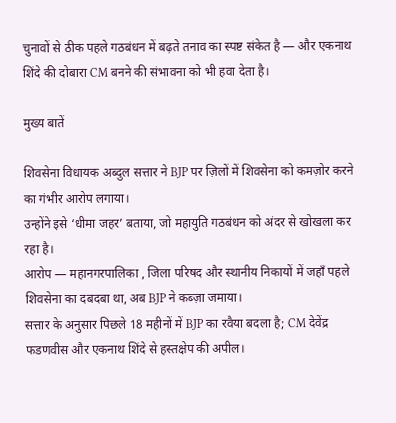चुनावों से ठीक पहले गठबंधन में बढ़ते तनाव का स्पष्ट संकेत है — और एकनाथ शिंदे की दोबारा CM बनने की संभावना को भी हवा देता है।

मुख्य बातें

शिवसेना विधायक अब्दुल सत्तार ने BJP पर ज़िलों में शिवसेना को कमज़ोर करने का गंभीर आरोप लगाया।
उन्होंने इसे ‘धीमा जहर’ बताया, जो महायुति गठबंधन को अंदर से खोखला कर रहा है।
आरोप — महानगरपालिका , जिला परिषद और स्थानीय निकायों में जहाँ पहले शिवसेना का दबदबा था, अब BJP ने कब्ज़ा जमाया।
सत्तार के अनुसार पिछले 18 महीनों में BJP का रवैया बदला है; CM देवेंद्र फडणवीस और एकनाथ शिंदे से हस्तक्षेप की अपील।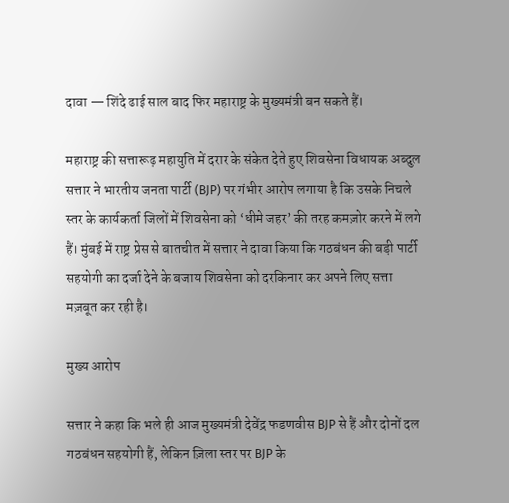दावा — शिंदे ढाई साल बाद फिर महाराष्ट्र के मुख्यमंत्री बन सकते हैं।

महाराष्ट्र की सत्तारूढ़ महायुति में दरार के संकेत देते हुए शिवसेना विधायक अब्दुल सत्तार ने भारतीय जनता पार्टी (BJP) पर गंभीर आरोप लगाया है कि उसके निचले स्तर के कार्यकर्ता जिलों में शिवसेना को ‘धीमे जहर’ की तरह कमज़ोर करने में लगे हैं। मुंबई में राष्ट्र प्रेस से बातचीत में सत्तार ने दावा किया कि गठबंधन की बड़ी पार्टी सहयोगी का दर्जा देने के बजाय शिवसेना को दरकिनार कर अपने लिए सत्ता मज़बूत कर रही है।

मुख्य आरोप

सत्तार ने कहा कि भले ही आज मुख्यमंत्री देवेंद्र फडणवीस BJP से हैं और दोनों दल गठबंधन सहयोगी हैं, लेकिन ज़िला स्तर पर BJP के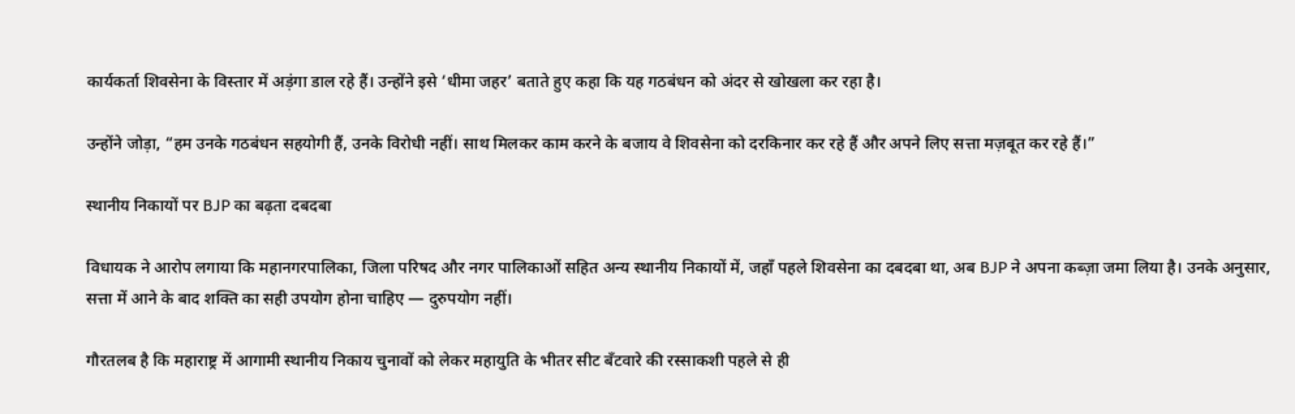कार्यकर्ता शिवसेना के विस्तार में अड़ंगा डाल रहे हैं। उन्होंने इसे ‘धीमा जहर’ बताते हुए कहा कि यह गठबंधन को अंदर से खोखला कर रहा है।

उन्होंने जोड़ा, “हम उनके गठबंधन सहयोगी हैं, उनके विरोधी नहीं। साथ मिलकर काम करने के बजाय वे शिवसेना को दरकिनार कर रहे हैं और अपने लिए सत्ता मज़बूत कर रहे हैं।”

स्थानीय निकायों पर BJP का बढ़ता दबदबा

विधायक ने आरोप लगाया कि महानगरपालिका, जिला परिषद और नगर पालिकाओं सहित अन्य स्थानीय निकायों में, जहाँ पहले शिवसेना का दबदबा था, अब BJP ने अपना कब्ज़ा जमा लिया है। उनके अनुसार, सत्ता में आने के बाद शक्ति का सही उपयोग होना चाहिए — दुरुपयोग नहीं।

गौरतलब है कि महाराष्ट्र में आगामी स्थानीय निकाय चुनावों को लेकर महायुति के भीतर सीट बँटवारे की रस्साकशी पहले से ही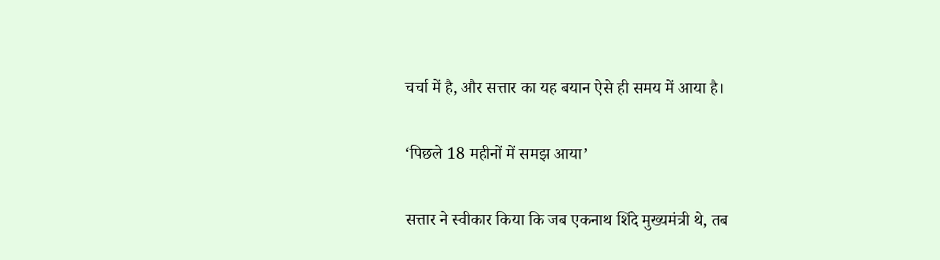चर्चा में है, और सत्तार का यह बयान ऐसे ही समय में आया है।

‘पिछले 18 महीनों में समझ आया’

सत्तार ने स्वीकार किया कि जब एकनाथ शिंदे मुख्यमंत्री थे, तब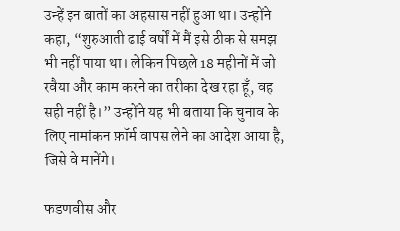उन्हें इन बातों का अहसास नहीं हुआ था। उन्होंने कहा, “शुरुआती ढाई वर्षों में मैं इसे ठीक से समझ भी नहीं पाया था। लेकिन पिछले 18 महीनों में जो रवैया और काम करने का तरीका देख रहा हूँ, वह सही नहीं है।” उन्होंने यह भी बताया कि चुनाव के लिए नामांकन फ़ॉर्म वापस लेने का आदेश आया है, जिसे वे मानेंगे।

फडणवीस और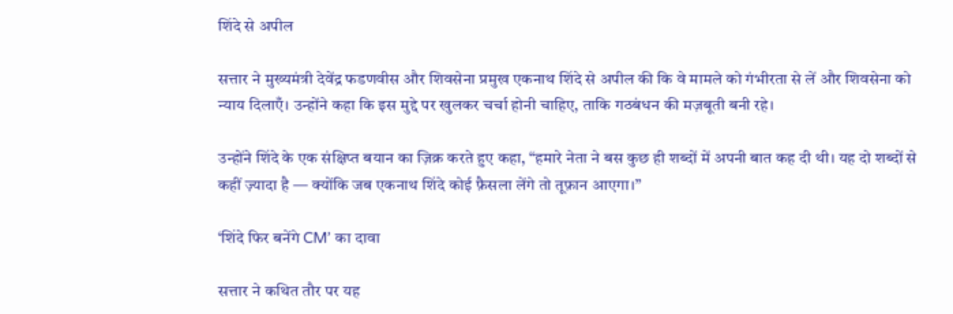शिंदे से अपील

सत्तार ने मुख्यमंत्री देवेंद्र फडणवीस और शिवसेना प्रमुख एकनाथ शिंदे से अपील की कि वे मामले को गंभीरता से लें और शिवसेना को न्याय दिलाएँ। उन्होंने कहा कि इस मुद्दे पर खुलकर चर्चा होनी चाहिए, ताकि गठबंधन की मज़बूती बनी रहे।

उन्होंने शिंदे के एक संक्षिप्त बयान का ज़िक्र करते हुए कहा, “हमारे नेता ने बस कुछ ही शब्दों में अपनी बात कह दी थी। यह दो शब्दों से कहीं ज़्यादा है — क्योंकि जब एकनाथ शिंदे कोई फ़ैसला लेंगे तो तूफ़ान आएगा।”

‘शिंदे फिर बनेंगे CM’ का दावा

सत्तार ने कथित तौर पर यह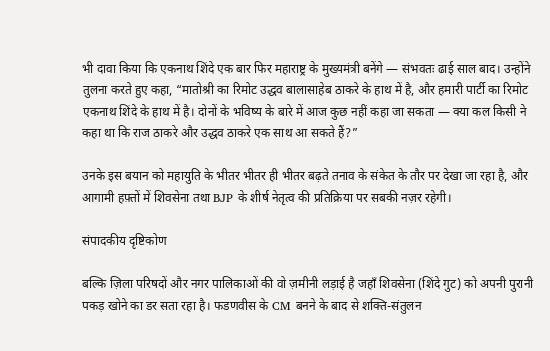भी दावा किया कि एकनाथ शिंदे एक बार फिर महाराष्ट्र के मुख्यमंत्री बनेंगे — संभवतः ढाई साल बाद। उन्होंने तुलना करते हुए कहा, “मातोश्री का रिमोट उद्धव बालासाहेब ठाकरे के हाथ में है, और हमारी पार्टी का रिमोट एकनाथ शिंदे के हाथ में है। दोनों के भविष्य के बारे में आज कुछ नहीं कहा जा सकता — क्या कल किसी ने कहा था कि राज ठाकरे और उद्धव ठाकरे एक साथ आ सकते हैं?”

उनके इस बयान को महायुति के भीतर भीतर ही भीतर बढ़ते तनाव के संकेत के तौर पर देखा जा रहा है, और आगामी हफ़्तों में शिवसेना तथा BJP के शीर्ष नेतृत्व की प्रतिक्रिया पर सबकी नज़र रहेगी।

संपादकीय दृष्टिकोण

बल्कि ज़िला परिषदों और नगर पालिकाओं की वो ज़मीनी लड़ाई है जहाँ शिवसेना (शिंदे गुट) को अपनी पुरानी पकड़ खोने का डर सता रहा है। फडणवीस के CM बनने के बाद से शक्ति-संतुलन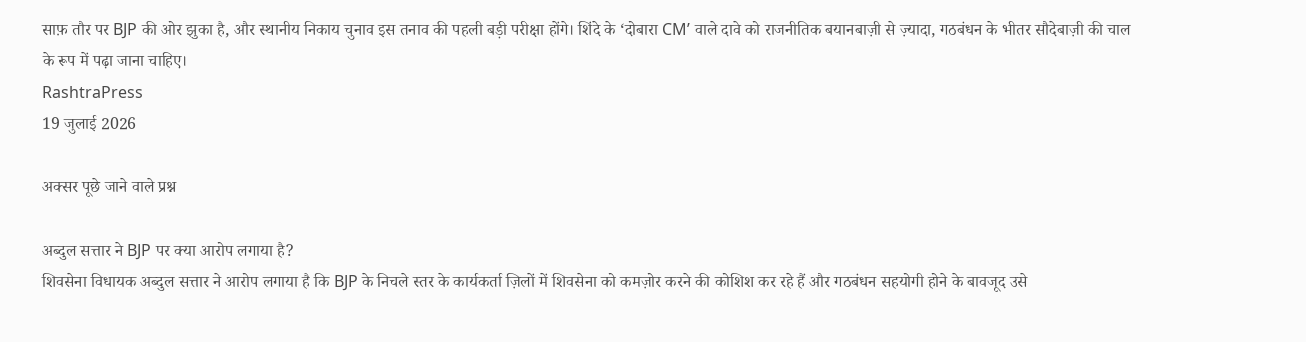साफ़ तौर पर BJP की ओर झुका है, और स्थानीय निकाय चुनाव इस तनाव की पहली बड़ी परीक्षा होंगे। शिंदे के ‘दोबारा CM’ वाले दावे को राजनीतिक बयानबाज़ी से ज़्यादा, गठबंधन के भीतर सौदेबाज़ी की चाल के रूप में पढ़ा जाना चाहिए।
RashtraPress
19 जुलाई 2026

अक्सर पूछे जाने वाले प्रश्न

अब्दुल सत्तार ने BJP पर क्या आरोप लगाया है?
शिवसेना विधायक अब्दुल सत्तार ने आरोप लगाया है कि BJP के निचले स्तर के कार्यकर्ता ज़िलों में शिवसेना को कमज़ोर करने की कोशिश कर रहे हैं और गठबंधन सहयोगी होने के बावजूद उसे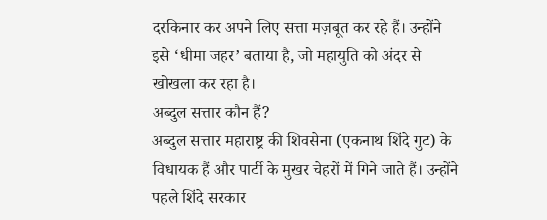दरकिनार कर अपने लिए सत्ता मज़बूत कर रहे हैं। उन्होंने इसे ‘धीमा जहर’ बताया है, जो महायुति को अंदर से खोखला कर रहा है।
अब्दुल सत्तार कौन हैं?
अब्दुल सत्तार महाराष्ट्र की शिवसेना (एकनाथ शिंदे गुट) के विधायक हैं और पार्टी के मुखर चेहरों में गिने जाते हैं। उन्होंने पहले शिंदे सरकार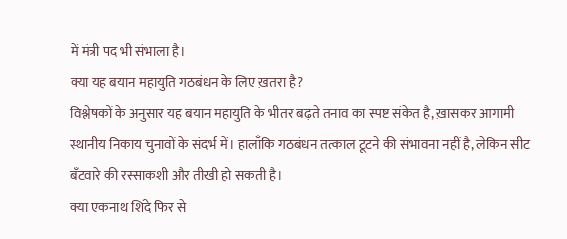में मंत्री पद भी संभाला है।
क्या यह बयान महायुति गठबंधन के लिए ख़तरा है?
विश्लेषकों के अनुसार यह बयान महायुति के भीतर बढ़ते तनाव का स्पष्ट संकेत है, ख़ासकर आगामी स्थानीय निकाय चुनावों के संदर्भ में। हालाँकि गठबंधन तत्काल टूटने की संभावना नहीं है, लेकिन सीट बँटवारे की रस्साकशी और तीखी हो सकती है।
क्या एकनाथ शिंदे फिर से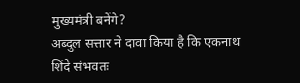मुख्यमंत्री बनेंगे?
अब्दुल सत्तार ने दावा किया है कि एकनाथ शिंदे संभवतः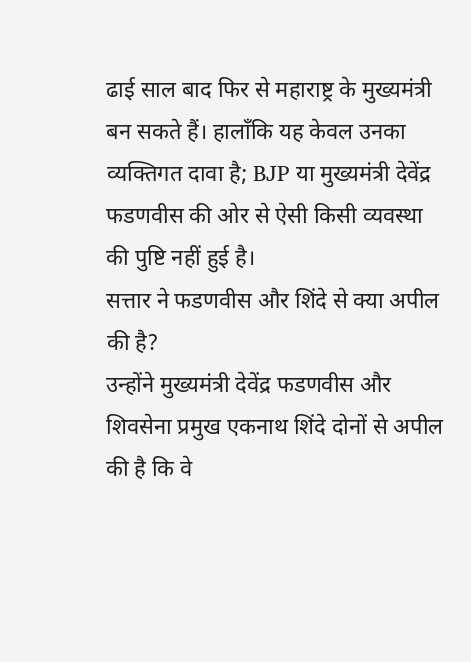ढाई साल बाद फिर से महाराष्ट्र के मुख्यमंत्री बन सकते हैं। हालाँकि यह केवल उनका व्यक्तिगत दावा है; BJP या मुख्यमंत्री देवेंद्र फडणवीस की ओर से ऐसी किसी व्यवस्था की पुष्टि नहीं हुई है।
सत्तार ने फडणवीस और शिंदे से क्या अपील की है?
उन्होंने मुख्यमंत्री देवेंद्र फडणवीस और शिवसेना प्रमुख एकनाथ शिंदे दोनों से अपील की है कि वे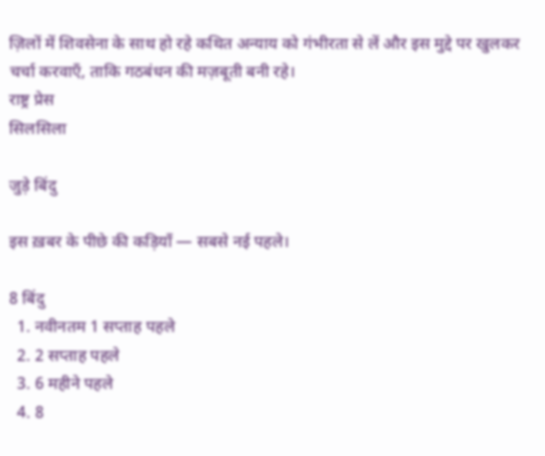ज़िलों में शिवसेना के साथ हो रहे कथित अन्याय को गंभीरता से लें और इस मुद्दे पर खुलकर चर्चा करवाएँ, ताकि गठबंधन की मज़बूती बनी रहे।
राष्ट्र प्रेस
सिलसिला

जुड़े बिंदु

इस ख़बर के पीछे की कड़ियाँ — सबसे नई पहले।

8 बिंदु
  1. नवीनतम 1 सप्ताह पहले
  2. 2 सप्ताह पहले
  3. 6 महीने पहले
  4. 8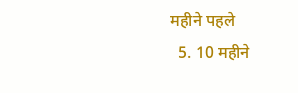महीने पहले
  5. 10 महीने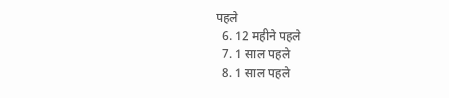पहले
  6. 12 महीने पहले
  7. 1 साल पहले
  8. 1 साल पहले